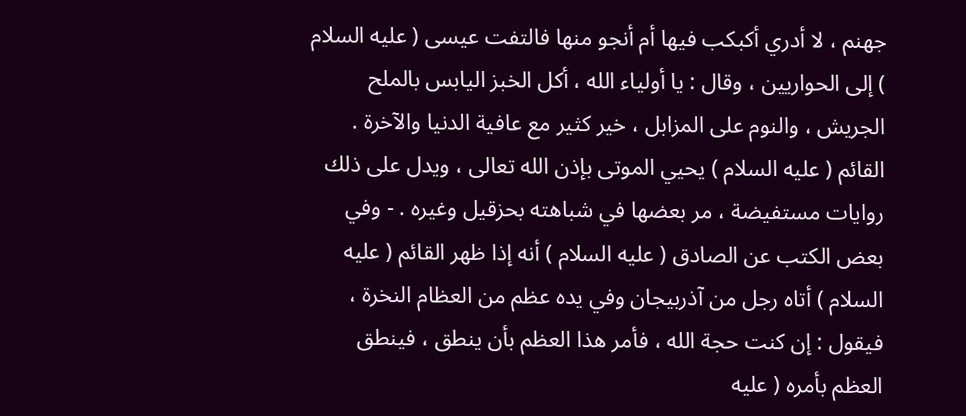جهنم ، لا أدري أكبكب فيها أم أنجو منها فالتفت عيسى ( عليه السلام ) إلى الحواريين ، وقال : يا أولياء الله ، أكل الخبز اليابس بالملح الجريش ، والنوم على المزابل ، خير كثير مع عافية الدنيا والآخرة . القائم ( عليه السلام ) يحيي الموتى بإذن الله تعالى ، ويدل على ذلك روايات مستفيضة ، مر بعضها في شباهته بحزقيل وغيره . - وفي بعض الكتب عن الصادق ( عليه السلام ) أنه إذا ظهر القائم ( عليه السلام ) أتاه رجل من آذربيجان وفي يده عظم من العظام النخرة ، فيقول : إن كنت حجة الله ، فأمر هذا العظم بأن ينطق ، فينطق العظم بأمره ( عليه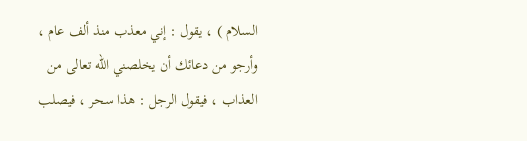السلام ) ، يقول : إني معذب منذ ألف عام ، وأرجو من دعائك أن يخلصني الله تعالى من العذاب ، فيقول الرجل : هذا سحر ، فيصلب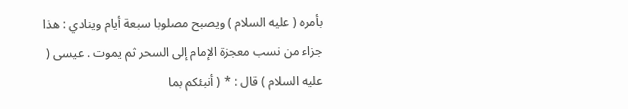بأمره ( عليه السلام ) ويصبح مصلوبا سبعة أيام وينادي : هذا جزاء من نسب معجزة الإمام إلى السحر ثم يموت . عيسى ( عليه السلام ) قال : * ( أنبئكم بما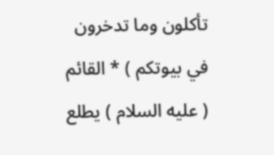تأكلون وما تدخرون في بيوتكم ) * القائم ( عليه السلام ) يطلع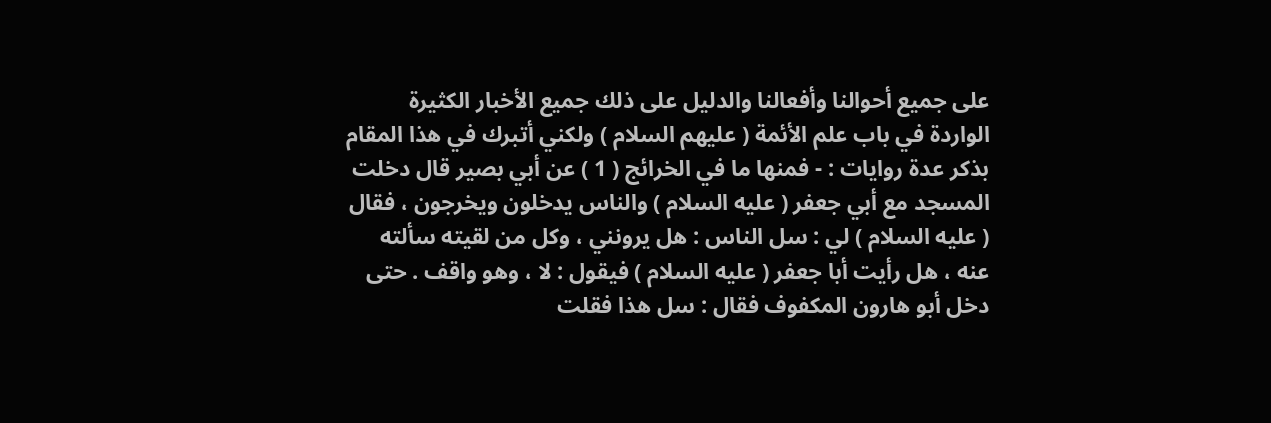على جميع أحوالنا وأفعالنا والدليل على ذلك جميع الأخبار الكثيرة الواردة في باب علم الأئمة ( عليهم السلام ) ولكني أتبرك في هذا المقام بذكر عدة روايات : - فمنها ما في الخرائج ( 1 ) عن أبي بصير قال دخلت المسجد مع أبي جعفر ( عليه السلام ) والناس يدخلون ويخرجون ، فقال ( عليه السلام ) لي : سل الناس : هل يرونني ، وكل من لقيته سألته عنه ، هل رأيت أبا جعفر ( عليه السلام ) فيقول : لا ، وهو واقف . حتى دخل أبو هارون المكفوف فقال : سل هذا فقلت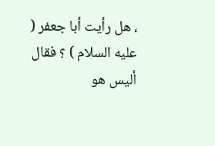، هل رأيت أبا جعفر ( عليه السلام ) ؟ فقال أليس هو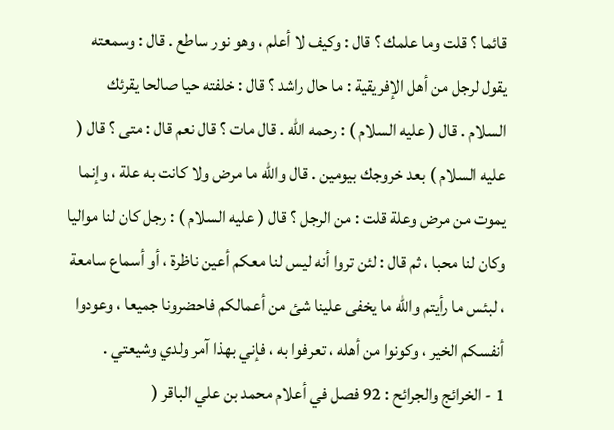قائما ؟ قلت وما علمك ؟ قال : وكيف لا أعلم ، وهو نور ساطع . قال : وسمعته يقول لرجل من أهل الإفريقية : ما حال راشد ؟ قال : خلفته حيا صالحا يقرئك السلام . قال ( عليه السلام ) : رحمه الله . قال مات ؟ قال نعم قال : متى ؟ قال ( عليه السلام ) بعد خروجك بيومين . قال والله ما مرض ولا كانت به علة ، وإنما يموت من مرض وعلة قلت : من الرجل ؟ قال ( عليه السلام ) : رجل كان لنا مواليا وكان لنا محبا ، ثم قال : لئن تروا أنه ليس لنا معكم أعين ناظرة ، أو أسماع سامعة ، لبئس ما رأيتم والله ما يخفى علينا شئ من أعمالكم فاحضرونا جميعا ، وعودوا أنفسكم الخير ، وكونوا من أهله ، تعرفوا به ، فإني بهذا آمر ولدي وشيعتي .
1 - الخرائج والجرائح : 92 فصل في أعلام محمد بن علي الباقر (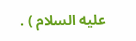عليه السلام ) .